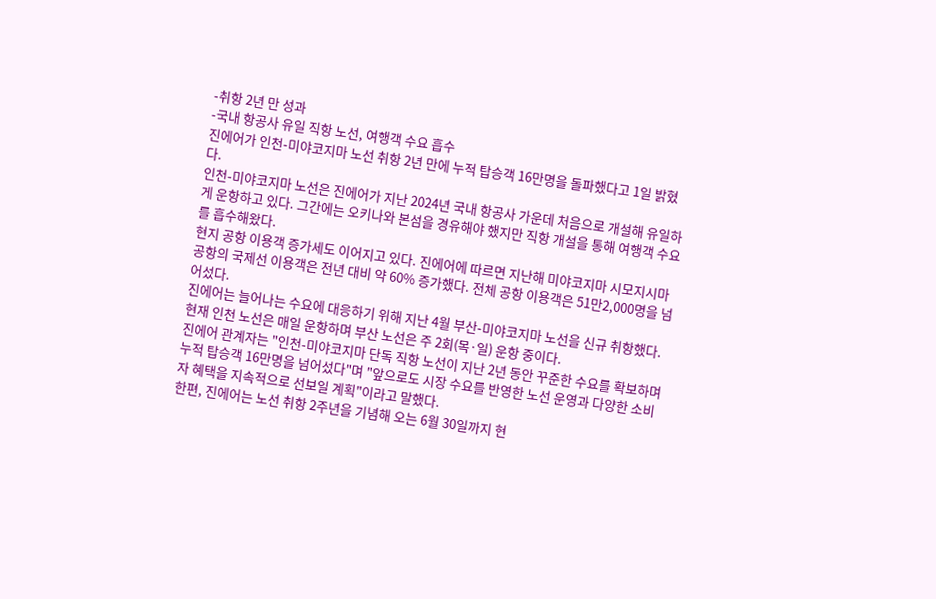-취항 2년 만 성과
-국내 항공사 유일 직항 노선, 여행객 수요 흡수
진에어가 인천-미야코지마 노선 취항 2년 만에 누적 탑승객 16만명을 돌파했다고 1일 밝혔다.
인천-미야코지마 노선은 진에어가 지난 2024년 국내 항공사 가운데 처음으로 개설해 유일하게 운항하고 있다. 그간에는 오키나와 본섬을 경유해야 했지만 직항 개설을 통해 여행객 수요를 흡수해왔다.
현지 공항 이용객 증가세도 이어지고 있다. 진에어에 따르면 지난해 미야코지마 시모지시마공항의 국제선 이용객은 전년 대비 약 60% 증가했다. 전체 공항 이용객은 51만2,000명을 넘어섰다.
진에어는 늘어나는 수요에 대응하기 위해 지난 4월 부산-미야코지마 노선을 신규 취항했다. 현재 인천 노선은 매일 운항하며 부산 노선은 주 2회(목·일) 운항 중이다.
진에어 관계자는 "인천-미야코지마 단독 직항 노선이 지난 2년 동안 꾸준한 수요를 확보하며 누적 탑승객 16만명을 넘어섰다"며 "앞으로도 시장 수요를 반영한 노선 운영과 다양한 소비자 혜택을 지속적으로 선보일 계획"이라고 말했다.
한편, 진에어는 노선 취항 2주년을 기념해 오는 6월 30일까지 현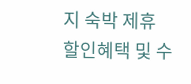지 숙박 제휴 할인혜택 및 수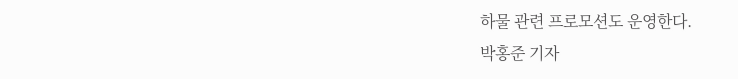하물 관련 프로모션도 운영한다.
박홍준 기자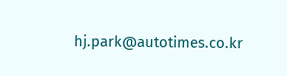hj.park@autotimes.co.kr